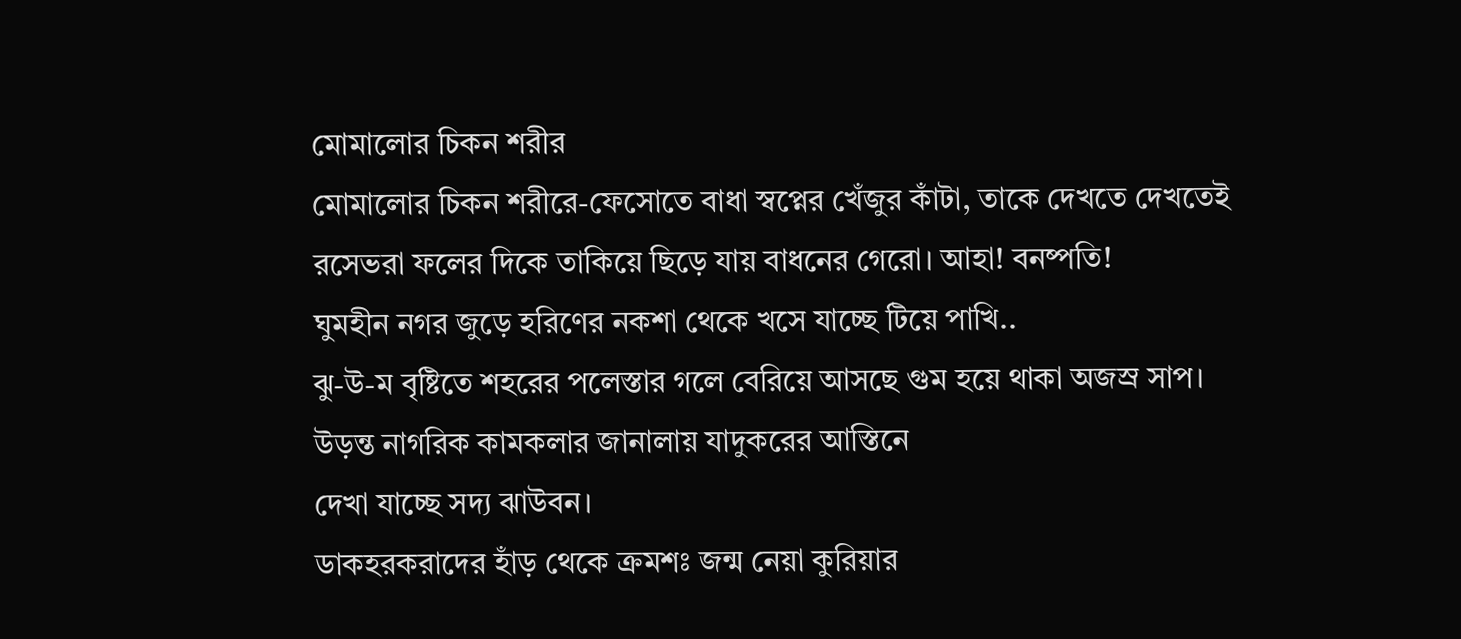মোমালোর চিকন শরীর
মোমালোর চিকন শরীরে-ফেসোতে বাধা স্বপ্নের খেঁজুর কাঁটা, তাকে দেখতে দেখতেই
রসেভরা ফলের দিকে তাকিয়ে ছিড়ে যায় বাধনের গেরো। আহা! বনষ্পতি!
ঘুমহীন নগর জুড়ে হরিণের নকশা থেকে খসে যাচ্ছে টিয়ে পাখি..
ঝু-উ-ম বৃষ্টিতে শহরের পলেস্তার গলে বেরিয়ে আসছে গুম হয়ে থাকা অজস্র সাপ।
উড়ন্ত নাগরিক কামকলার জানালায় যাদুকরের আস্তিনে
দেখা যাচ্ছে সদ্য ঝাউবন।
ডাকহরকরাদের হাঁড় থেকে ক্রমশঃ জন্ম নেয়া কুরিয়ার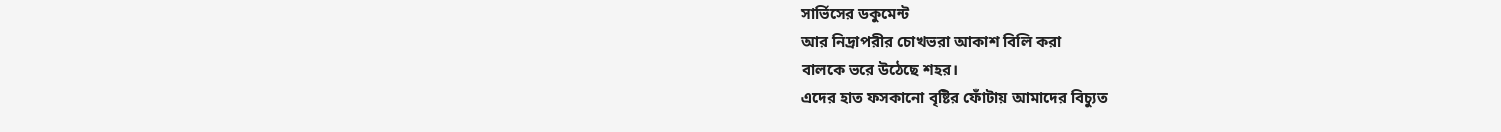সার্ভিসের ডকুমেন্ট
আর নিদ্রাপরীর চোখভরা আকাশ বিলি করা
বালকে ভরে উঠেছে শহর।
এদের হাত ফসকানো বৃষ্টির ফোঁটায় আমাদের বিচ্যুত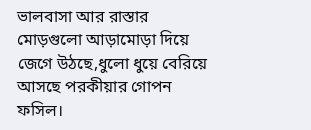ভালবাসা আর রাস্তার মোড়গুলো আড়ামোড়া দিয়ে জেগে উঠছে,ধুলো ধুয়ে বেরিয়ে
আসছে পরকীয়ার গোপন ফসিল।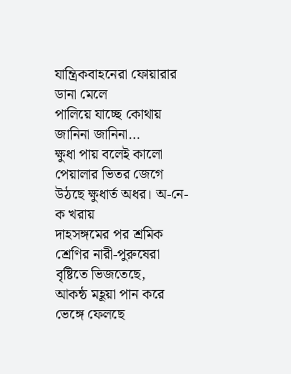যান্ত্রিকবাহনেরা ফোয়ারার ডানা মেলে
পালিয়ে যাচ্ছে কোথায় জানিনা জানিনা...
ক্ষুধা পায় বলেই কালো পেয়ালার ভিতর জেগে উঠছে ক্ষুধার্ত অধর। অ-নে-ক খরায়
দাহসঙ্গমের পর শ্রমিক শ্রেণির নারী-পুরুষেরা বৃষ্টিতে ভিজতেছে,
আকন্ঠ মহূয়া পান করে ভেঙ্গে ফেলছে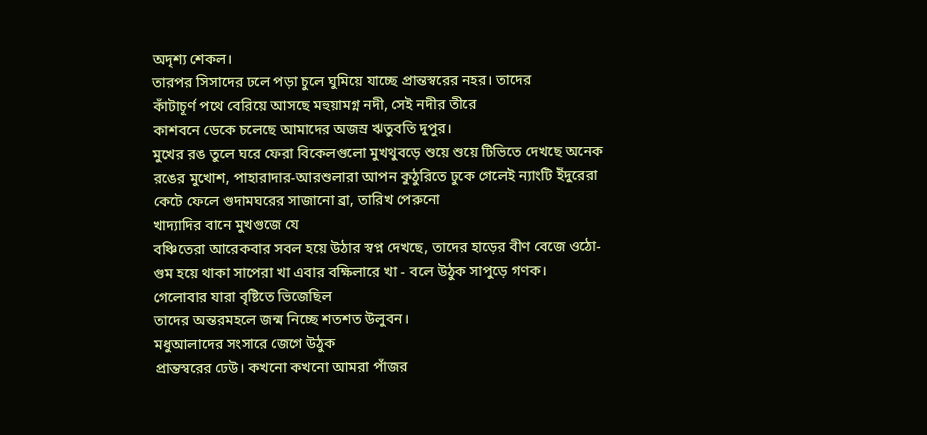অদৃশ্য শেকল।
তারপর সিসাদের ঢলে পড়া চুলে ঘুমিয়ে যাচ্ছে প্রান্তস্বরের নহর। তাদের
কাঁটাচূর্ণ পথে বেরিয়ে আসছে মহুয়ামগ্ন নদী, সেই নদীর তীরে
কাশবনে ডেকে চলেছে আমাদের অজস্র ঋতুবতি দুপুর।
মুখের রঙ তুলে ঘরে ফেরা বিকেলগুলো মুখথুবড়ে শুয়ে শুয়ে টিভিতে দেখছে অনেক
রঙের মুখোশ, পাহারাদার-আরশুলারা আপন কুঠুরিতে ঢুকে গেলেই ন্যাংটি ইঁদুরেরা
কেটে ফেলে গুদামঘরের সাজানো ব্রা, তারিখ পেরুনো
খাদ্যাদির বানে মুখগুজে যে
বঞ্চিতেরা আরেকবার সবল হয়ে উঠার স্বপ্ন দেখছে, তাদের হাড়ের বীণ বেজে ওঠো-
গুম হয়ে থাকা সাপেরা খা এবার বক্ষিলারে খা - বলে উঠুক সাপুড়ে গণক।
গেলোবার যারা বৃষ্টিতে ভিজেছিল
তাদের অন্তরমহলে জন্ম নিচ্ছে শতশত উলুবন।
মধুআলাদের সংসারে জেগে উঠুক
প্রান্তস্বরের ঢেউ। কখনো কখনো আমরা পাঁজর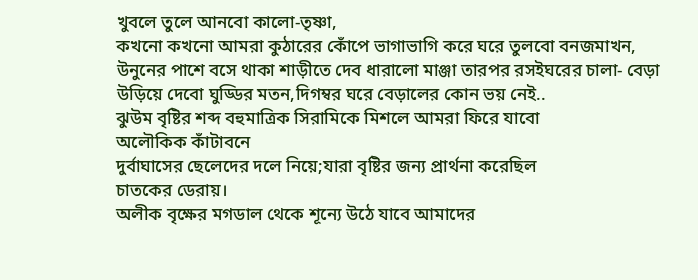খুবলে তুলে আনবো কালো-তৃষ্ণা,
কখনো কখনো আমরা কুঠারের কোঁপে ভাগাভাগি করে ঘরে তুলবো বনজমাখন,
উনুনের পাশে বসে থাকা শাড়ীতে দেব ধারালো মাঞ্জা তারপর রসইঘরের চালা- বেড়া
উড়িয়ে দেবো ঘুড্ডির মতন,দিগম্বর ঘরে বেড়ালের কোন ভয় নেই..
ঝুউম বৃষ্টির শব্দ বহুমাত্রিক সিরামিকে মিশলে আমরা ফিরে যাবো
অলৌকিক কাঁটাবনে
দুর্বাঘাসের ছেলেদের দলে নিয়ে;যারা বৃষ্টির জন্য প্রার্থনা করেছিল
চাতকের ডেরায়।
অলীক বৃক্ষের মগডাল থেকে শূন্যে উঠে যাবে আমাদের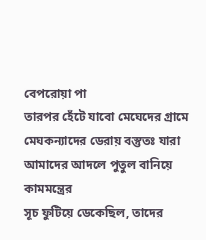বেপরোয়া পা
তারপর হেঁটে যাবো মেঘেদের গ্রামে
মেঘকন্যাদের ডেরায় বস্তুতঃ যারা আমাদের আদলে পুতুল বানিয়ে কামমন্ত্রের
সূচ ফুটিয়ে ডেকেছিল, তাদের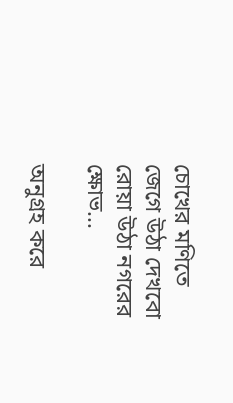চোখের মণিতে জেগে উঠা দেখবো
রোয়া উঠা নগরের ক্ষোভ...

অনুগ্রহ করে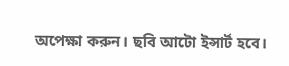অপেক্ষা করুন। ছবি আটো ইন্সার্ট হবে।